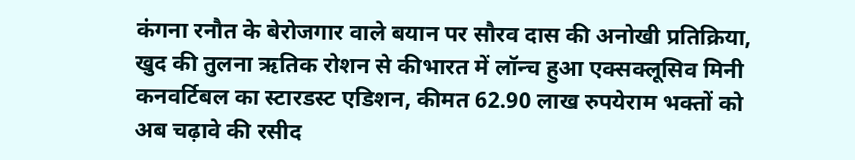कंगना रनौत के बेरोजगार वाले बयान पर सौरव दास की अनोखी प्रतिक्रिया, खुद की तुलना ऋतिक रोशन से कीभारत में लॉन्च हुआ एक्सक्लूसिव मिनी कनवर्टिबल का स्टारडस्ट एडिशन, कीमत 62.90 लाख रुपयेराम भक्तों को अब चढ़ावे की रसीद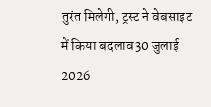तुरंत मिलेगी, ट्रस्ट ने वेबसाइट में किया बदलाव30 जुलाई 2026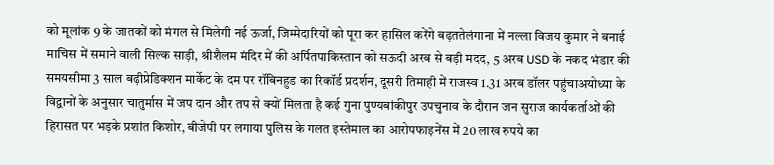को मूलांक 9 के जातकों को मंगल से मिलेगी नई ऊर्जा, जिम्मेदारियों को पूरा कर हासिल करेंगे बढ़ततेलंगाना में नल्ला विजय कुमार ने बनाई माचिस में समाने वाली सिल्क साड़ी, श्रीशैलम मंदिर में की अर्पितपाकिस्तान को सऊदी अरब से बड़ी मदद, 5 अरब USD के नकद भंडार की समयसीमा 3 साल बढ़ीप्रेडिक्शन मार्केट के दम पर रॉबिनहुड का रिकॉर्ड प्रदर्शन, दूसरी तिमाही में राजस्व 1.31 अरब डॉलर पहुंचाअयोध्या के विद्वानों के अनुसार चातुर्मास में जप दान और तप से क्यों मिलता है कई गुना पुण्यबांकीपुर उपचुनाव के दौरान जन सुराज कार्यकर्ताओं की हिरासत पर भड़के प्रशांत किशोर, बीजेपी पर लगाया पुलिस के गलत इस्तेमाल का आरोपफाइनेंस में 20 लाख रुपये का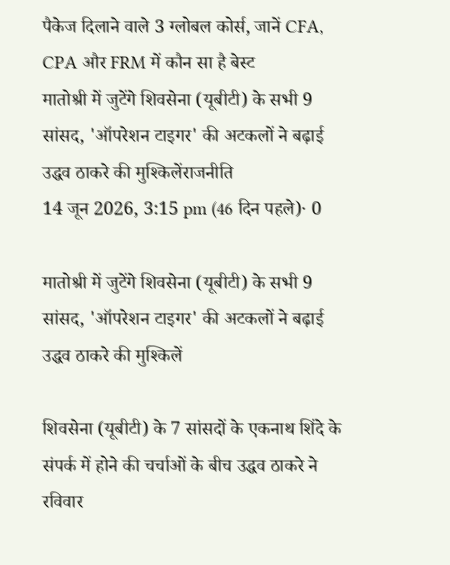पैकेज दिलाने वाले 3 ग्लोबल कोर्स, जानें CFA, CPA और FRM में कौन सा है बेस्ट
मातोश्री में जुटेंगे शिवसेना (यूबीटी) के सभी 9 सांसद, 'ऑपरेशन टाइगर' की अटकलों ने बढ़ाई उद्धव ठाकरे की मुश्किलेंराजनीति
14 जून 2026, 3:15 pm (46 दिन पहले)· 0

मातोश्री में जुटेंगे शिवसेना (यूबीटी) के सभी 9 सांसद, 'ऑपरेशन टाइगर' की अटकलों ने बढ़ाई उद्धव ठाकरे की मुश्किलें

शिवसेना (यूबीटी) के 7 सांसदों के एकनाथ शिंदे के संपर्क में होने की चर्चाओं के बीच उद्धव ठाकरे ने रविवार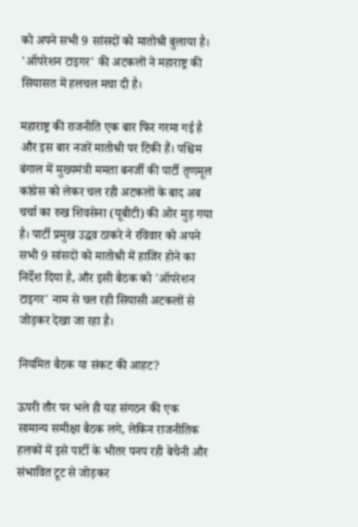को अपने सभी 9 सांसदों को मातोश्री बुलाया है। 'ऑपरेशन टाइगर' की अटकलों ने महाराष्ट्र की सियासत में हलचल मचा दी है।

महाराष्ट्र की राजनीति एक बार फिर गरमा गई है और इस बार नजरें मातोश्री पर टिकी हैं। पश्चिम बंगाल में मुख्यमंत्री ममता बनर्जी की पार्टी तृणमूल कांग्रेस को लेकर चल रही अटकलों के बाद अब चर्चा का रुख शिवसेना (यूबीटी) की ओर मुड़ गया है। पार्टी प्रमुख उद्धव ठाकरे ने रविवार को अपने सभी 9 सांसदों को मातोश्री में हाजिर होने का निर्देश दिया है, और इसी बैठक को 'ऑपरेशन टाइगर' नाम से चल रही सियासी अटकलों से जोड़कर देखा जा रहा है।

नियमित बैठक या संकट की आहट?

ऊपरी तौर पर भले ही यह संगठन की एक सामान्य समीक्षा बैठक लगे, लेकिन राजनीतिक हलकों में इसे पार्टी के भीतर पनप रही बेचैनी और संभावित टूट से जोड़कर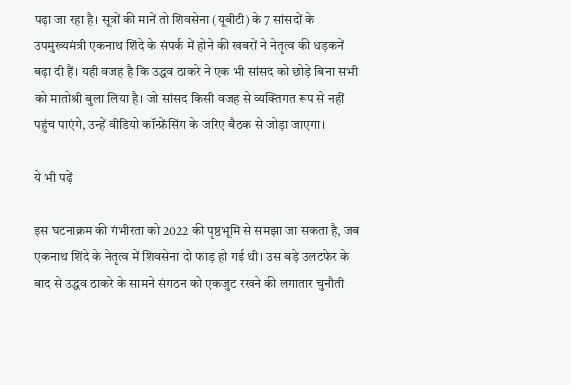पढ़ा जा रहा है। सूत्रों की मानें तो शिवसेना (यूबीटी) के 7 सांसदों के उपमुख्यमंत्री एकनाथ शिंदे के संपर्क में होने की खबरों ने नेतृत्व की धड़कनें बढ़ा दी हैं। यही वजह है कि उद्धव ठाकरे ने एक भी सांसद को छोड़े बिना सभी को मातोश्री बुला लिया है। जो सांसद किसी वजह से व्यक्तिगत रूप से नहीं पहुंच पाएंगे, उन्हें वीडियो कॉन्फ्रेंसिंग के जरिए बैठक से जोड़ा जाएगा।

ये भी पढ़ें

इस घटनाक्रम की गंभीरता को 2022 की पृष्ठभूमि से समझा जा सकता है, जब एकनाथ शिंदे के नेतृत्व में शिवसेना दो फाड़ हो गई थी। उस बड़े उलटफेर के बाद से उद्धव ठाकरे के सामने संगठन को एकजुट रखने की लगातार चुनौती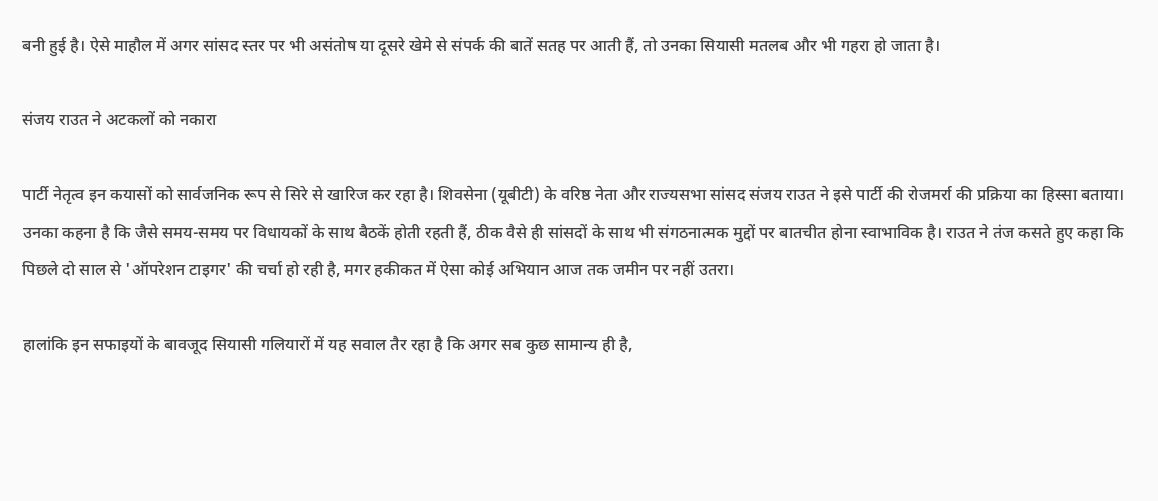बनी हुई है। ऐसे माहौल में अगर सांसद स्तर पर भी असंतोष या दूसरे खेमे से संपर्क की बातें सतह पर आती हैं, तो उनका सियासी मतलब और भी गहरा हो जाता है।

संजय राउत ने अटकलों को नकारा

पार्टी नेतृत्व इन कयासों को सार्वजनिक रूप से सिरे से खारिज कर रहा है। शिवसेना (यूबीटी) के वरिष्ठ नेता और राज्यसभा सांसद संजय राउत ने इसे पार्टी की रोजमर्रा की प्रक्रिया का हिस्सा बताया। उनका कहना है कि जैसे समय-समय पर विधायकों के साथ बैठकें होती रहती हैं, ठीक वैसे ही सांसदों के साथ भी संगठनात्मक मुद्दों पर बातचीत होना स्वाभाविक है। राउत ने तंज कसते हुए कहा कि पिछले दो साल से 'ऑपरेशन टाइगर' की चर्चा हो रही है, मगर हकीकत में ऐसा कोई अभियान आज तक जमीन पर नहीं उतरा।

हालांकि इन सफाइयों के बावजूद सियासी गलियारों में यह सवाल तैर रहा है कि अगर सब कुछ सामान्य ही है,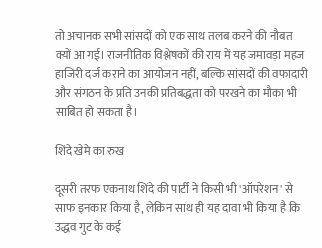तो अचानक सभी सांसदों को एक साथ तलब करने की नौबत क्यों आ गई। राजनीतिक विश्लेषकों की राय में यह जमावड़ा महज हाजिरी दर्ज कराने का आयोजन नहीं, बल्कि सांसदों की वफादारी और संगठन के प्रति उनकी प्रतिबद्धता को परखने का मौका भी साबित हो सकता है।

शिंदे खेमे का रुख

दूसरी तरफ एकनाथ शिंदे की पार्टी ने किसी भी 'ऑपरेशन' से साफ इनकार किया है, लेकिन साथ ही यह दावा भी किया है कि उद्धव गुट के कई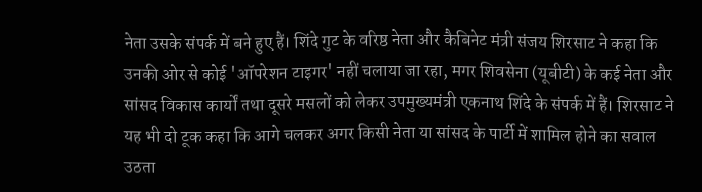नेता उसके संपर्क में बने हुए हैं। शिंदे गुट के वरिष्ठ नेता और कैबिनेट मंत्री संजय शिरसाट ने कहा कि उनकी ओर से कोई 'ऑपरेशन टाइगर' नहीं चलाया जा रहा, मगर शिवसेना (यूबीटी) के कई नेता और सांसद विकास कार्यों तथा दूसरे मसलों को लेकर उपमुख्यमंत्री एकनाथ शिंदे के संपर्क में हैं। शिरसाट ने यह भी दो टूक कहा कि आगे चलकर अगर किसी नेता या सांसद के पार्टी में शामिल होने का सवाल उठता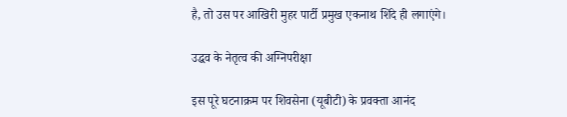है, तो उस पर आखिरी मुहर पार्टी प्रमुख एकनाथ शिंदे ही लगाएंगे।

उद्धव के नेतृत्व की अग्निपरीक्षा

इस पूरे घटनाक्रम पर शिवसेना (यूबीटी) के प्रवक्ता आनंद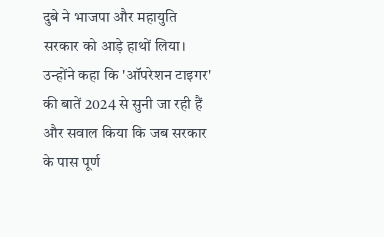दुबे ने भाजपा और महायुति सरकार को आड़े हाथों लिया। उन्होंने कहा कि 'ऑपरेशन टाइगर' की बातें 2024 से सुनी जा रही हैं और सवाल किया कि जब सरकार के पास पूर्ण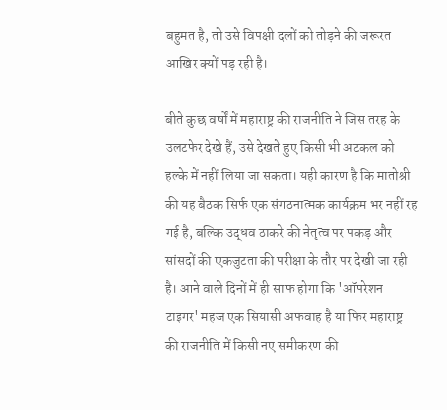बहुमत है, तो उसे विपक्षी दलों को तोड़ने की जरूरत आखिर क्यों पड़ रही है।

बीते कुछ वर्षों में महाराष्ट्र की राजनीति ने जिस तरह के उलटफेर देखे हैं, उसे देखते हुए किसी भी अटकल को हल्के में नहीं लिया जा सकता। यही कारण है कि मातोश्री की यह बैठक सिर्फ एक संगठनात्मक कार्यक्रम भर नहीं रह गई है, बल्कि उद्धव ठाकरे की नेतृत्व पर पकड़ और सांसदों की एकजुटता की परीक्षा के तौर पर देखी जा रही है। आने वाले दिनों में ही साफ होगा कि 'ऑपरेशन टाइगर' महज एक सियासी अफवाह है या फिर महाराष्ट्र की राजनीति में किसी नए समीकरण की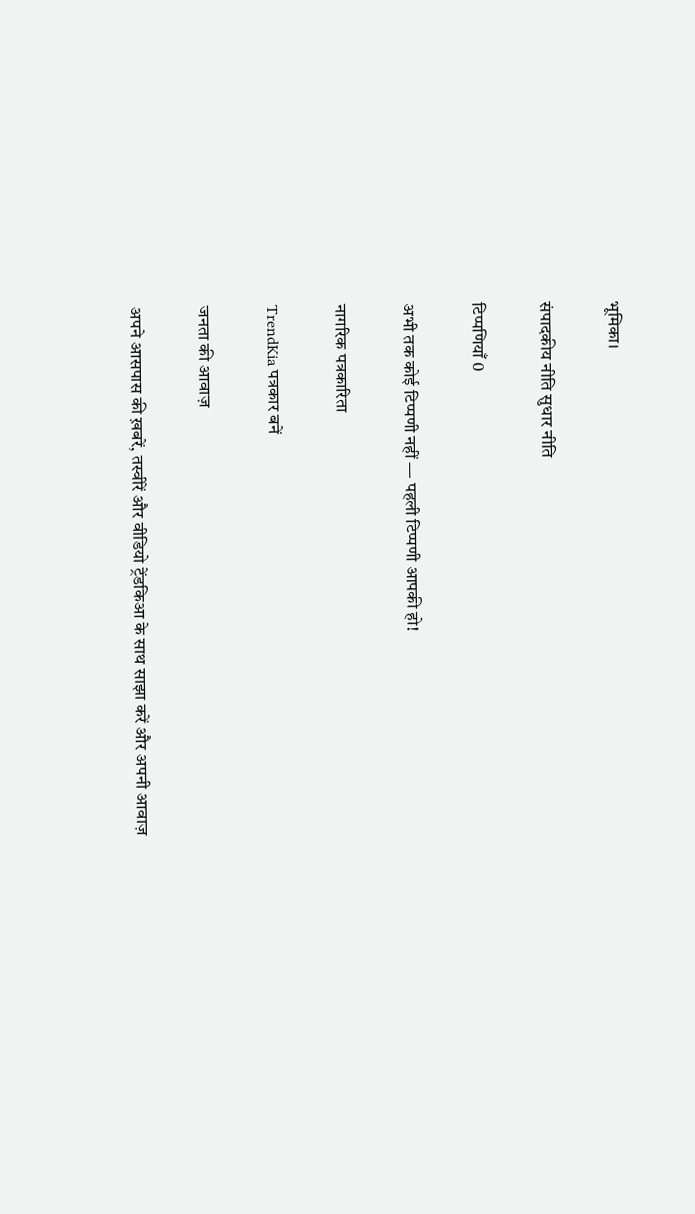भूमिका।

संपादकीय नीति सुधार नीति

टिप्पणियाँ 0

अभी तक कोई टिप्पणी नहीं — पहली टिप्पणी आपकी हो!

नागरिक पत्रकारिता

TrendKia पत्रकार बनें

जनता की आवाज़

अपने आसपास की ख़बरें, तस्वीरें और वीडियो ट्रेंडकिआ के साथ साझा करें और अपनी आवाज़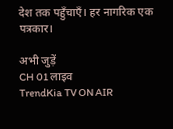देश तक पहुँचाएँ। हर नागरिक एक पत्रकार।

अभी जुड़ें
CH 01 लाइव
TrendKia TV ON AIR